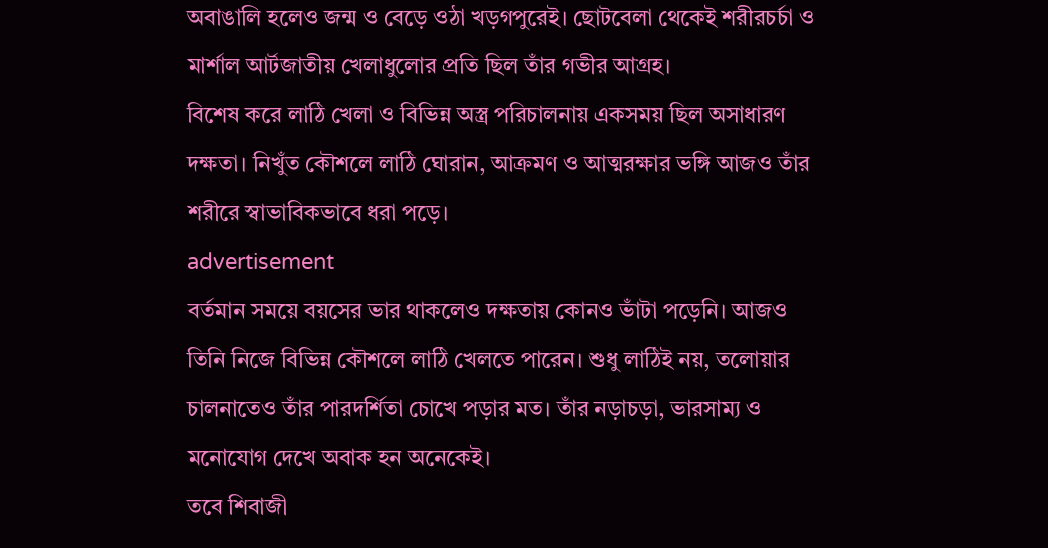অবাঙালি হলেও জন্ম ও বেড়ে ওঠা খড়গপুরেই। ছোটবেলা থেকেই শরীরচর্চা ও মার্শাল আর্টজাতীয় খেলাধুলোর প্রতি ছিল তাঁর গভীর আগ্রহ।
বিশেষ করে লাঠি খেলা ও বিভিন্ন অস্ত্র পরিচালনায় একসময় ছিল অসাধারণ দক্ষতা। নিখুঁত কৌশলে লাঠি ঘোরান, আক্রমণ ও আত্মরক্ষার ভঙ্গি আজও তাঁর শরীরে স্বাভাবিকভাবে ধরা পড়ে।
advertisement
বর্তমান সময়ে বয়সের ভার থাকলেও দক্ষতায় কোনও ভাঁটা পড়েনি। আজও তিনি নিজে বিভিন্ন কৌশলে লাঠি খেলতে পারেন। শুধু লাঠিই নয়, তলোয়ার চালনাতেও তাঁর পারদর্শিতা চোখে পড়ার মত। তাঁর নড়াচড়া, ভারসাম্য ও মনোযোগ দেখে অবাক হন অনেকেই।
তবে শিবাজী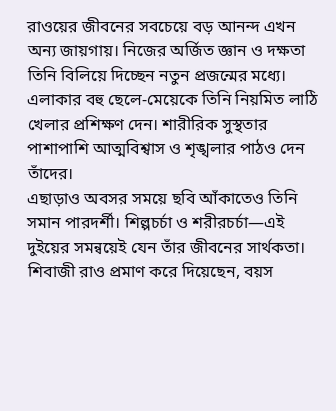রাওয়ের জীবনের সবচেয়ে বড় আনন্দ এখন অন্য জায়গায়। নিজের অর্জিত জ্ঞান ও দক্ষতা তিনি বিলিয়ে দিচ্ছেন নতুন প্রজন্মের মধ্যে। এলাকার বহু ছেলে-মেয়েকে তিনি নিয়মিত লাঠি খেলার প্রশিক্ষণ দেন। শারীরিক সুস্থতার পাশাপাশি আত্মবিশ্বাস ও শৃঙ্খলার পাঠও দেন তাঁদের।
এছাড়াও অবসর সময়ে ছবি আঁকাতেও তিনি সমান পারদর্শী। শিল্পচর্চা ও শরীরচর্চা—এই দুইয়ের সমন্বয়েই যেন তাঁর জীবনের সার্থকতা। শিবাজী রাও প্রমাণ করে দিয়েছেন, বয়স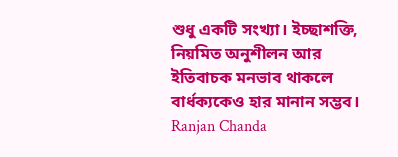শুধু একটি সংখ্যা। ইচ্ছাশক্তি, নিয়মিত অনুশীলন আর ইতিবাচক মনভাব থাকলে বার্ধক্যকেও হার মানান সম্ভব।
Ranjan Chanda